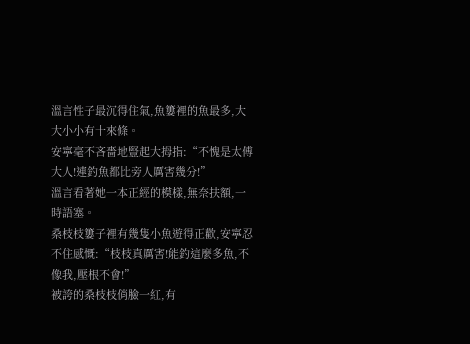溫言性子最沉得住氣,魚簍裡的魚最多,大大小小有十來條。
安寧毫不吝嗇地豎起大拇指:“不愧是太傅大人!連釣魚都比旁人厲害幾分!”
溫言看著她一本正經的模樣,無奈扶額,一時語塞。
桑枝枝簍子裡有幾隻小魚遊得正歡,安寧忍不住感慨:“枝枝真厲害!能釣這麼多魚,不像我,壓根不會!”
被誇的桑枝枝俏臉一紅,有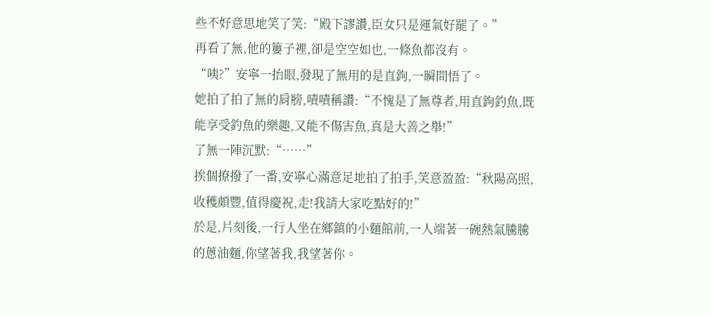些不好意思地笑了笑:“殿下謬讚,臣女只是運氣好罷了。”
再看了無,他的簍子裡,卻是空空如也,一條魚都沒有。
“咦?”安寧一抬眼,發現了無用的是直鉤,一瞬間悟了。
她拍了拍了無的肩膀,嘖嘖稱讚:“不愧是了無尊者,用直鉤釣魚,既能享受釣魚的樂趣,又能不傷害魚,真是大善之舉!”
了無一陣沉默:“……”
挨個撩撥了一番,安寧心滿意足地拍了拍手,笑意盈盈:“秋陽高照,收穫頗豐,值得慶祝,走!我請大家吃點好的!”
於是,片刻後,一行人坐在鄉鎮的小麵館前,一人端著一碗熱氣騰騰的蔥油麵,你望著我,我望著你。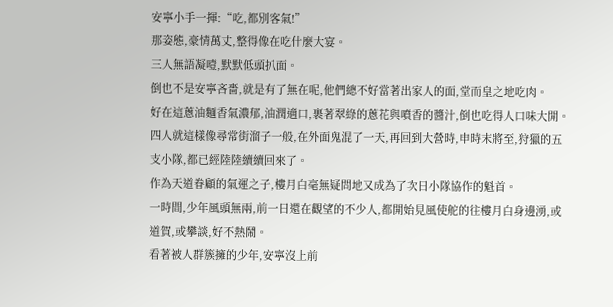安寧小手一揮:“吃,都別客氣!”
那姿態,豪情萬丈,整得像在吃什麼大宴。
三人無語凝噎,默默低頭扒面。
倒也不是安寧吝嗇,就是有了無在呢,他們總不好當著出家人的面,堂而皇之地吃肉。
好在這蔥油麵香氣濃郁,油潤適口,裹著翠綠的蔥花與噴香的醬汁,倒也吃得人口味大開。
四人就這樣像尋常街溜子一般,在外面鬼混了一天,再回到大營時,申時末將至,狩獵的五支小隊,都已經陸陸續續回來了。
作為天道眷顧的氣運之子,樓月白毫無疑問地又成為了次日小隊協作的魁首。
一時間,少年風頭無兩,前一日還在觀望的不少人,都開始見風使舵的往樓月白身邊湧,或道賀,或攀談,好不熱鬧。
看著被人群簇擁的少年,安寧沒上前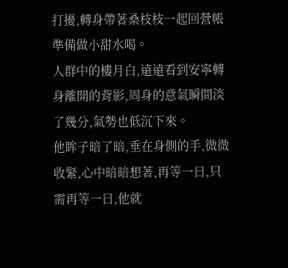打擾,轉身帶著桑枝枝一起回營帳準備做小甜水喝。
人群中的樓月白,遠遠看到安寧轉身離開的背影,周身的意氣瞬間淡了幾分,氣勢也低沉下來。
他眸子暗了暗,垂在身側的手,微微收緊,心中暗暗想著,再等一日,只需再等一日,他就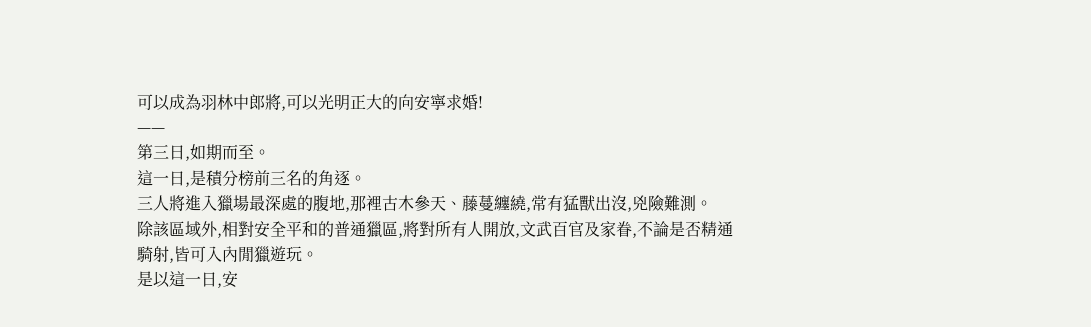可以成為羽林中郎將,可以光明正大的向安寧求婚!
——
第三日,如期而至。
這一日,是積分榜前三名的角逐。
三人將進入獵場最深處的腹地,那裡古木參天、藤蔓纏繞,常有猛獸出沒,兇險難測。
除該區域外,相對安全平和的普通獵區,將對所有人開放,文武百官及家眷,不論是否精通騎射,皆可入內閒獵遊玩。
是以這一日,安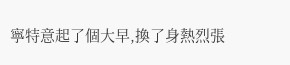寧特意起了個大早,換了身熱烈張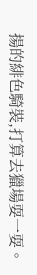揚的緋色騎裝,打算去獵場耍一耍。